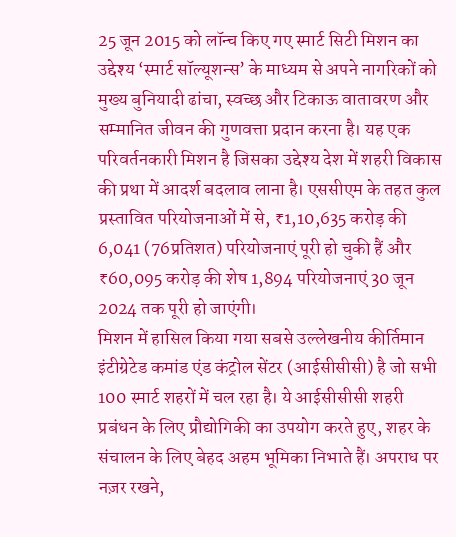25 जून 2015 को लॉन्च किए गए स्मार्ट सिटी मिशन का उद्देश्य ‘स्मार्ट सॉल्यूशन्स’ के माध्यम से अपने नागरिकों को मुख्य बुनियादी ढांचा, स्वच्छ और टिकाऊ वातावरण और सम्मानित जीवन की गुणवत्ता प्रदान करना है। यह एक परिवर्तनकारी मिशन है जिसका उद्देश्य देश में शहरी विकास की प्रथा में आदर्श बदलाव लाना है। एससीएम के तहत कुल प्रस्तावित परियोजनाओं में से, ₹1,10,635 करोड़ की 6,041 (76प्रतिशत) परियोजनाएं पूरी हो चुकी हैं और ₹60,095 करोड़ की शेष 1,894 परियोजनाएं 30 जून 2024 तक पूरी हो जाएंगी।
मिशन में हासिल किया गया सबसे उल्लेखनीय कीर्तिमान इंटीग्रेटेड कमांड एंड कंट्रोल सेंटर (आईसीसीसी) है जो सभी 100 स्मार्ट शहरों में चल रहा है। ये आईसीसीसी शहरी प्रबंधन के लिए प्रौद्योगिकी का उपयोग करते हुए, शहर के संचालन के लिए बेहद अहम भूमिका निभाते हैं। अपराध पर नज़र रखने,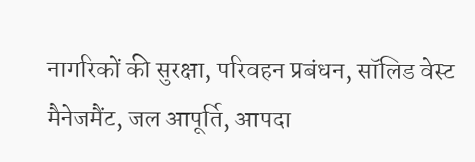नागरिकों की सुरक्षा, परिवहन प्रबंधन, सॉलिड वेस्ट मैनेजमैंट, जल आपूर्ति, आपदा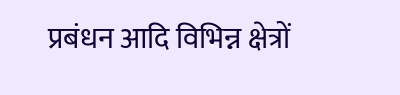प्रबंधन आदि विभिन्न क्षेत्रों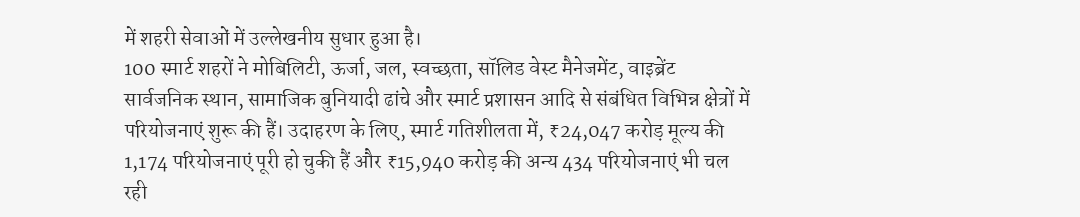में शहरी सेवाओं में उल्लेखनीय सुधार हुआ है।
100 स्मार्ट शहरों ने मोबिलिटी, ऊर्जा, जल, स्वच्छता, सॉलिड वेस्ट मैनेजमेंट, वाइब्रेंट सार्वजनिक स्थान, सामाजिक बुनियादी ढांचे और स्मार्ट प्रशासन आदि से संबंधित विभिन्न क्षेत्रों में परियोजनाएं शुरू की हैं। उदाहरण के लिए, स्मार्ट गतिशीलता में, ₹24,047 करोड़ मूल्य की 1,174 परियोजनाएं पूरी हो चुकी हैं और ₹15,940 करोड़ की अन्य 434 परियोजनाएं भी चल रही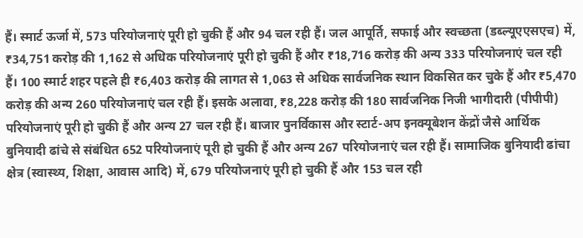हैं। स्मार्ट ऊर्जा में, 573 परियोजनाएं पूरी हो चुकी हैं और 94 चल रही हैं। जल आपूर्ति, सफाई और स्वच्छता (डब्ल्यूएएसएच) में, ₹34,751 करोड़ की 1,162 से अधिक परियोजनाएं पूरी हो चुकी हैं और ₹18,716 करोड़ की अन्य 333 परियोजनाएं चल रही हैं। 100 स्मार्ट शहर पहले ही ₹6,403 करोड़ की लागत से 1,063 से अधिक सार्वजनिक स्थान विकसित कर चुके हैं और ₹5,470 करोड़ की अन्य 260 परियोजनाएं चल रही हैं। इसके अलावा, ₹8,228 करोड़ की 180 सार्वजनिक निजी भागीदारी (पीपीपी) परियोजनाएं पूरी हो चुकी हैं और अन्य 27 चल रही हैं। बाजार पुनर्विकास और स्टार्ट-अप इनक्यूबेशन केंद्रों जैसे आर्थिक बुनियादी ढांचे से संबंधित 652 परियोजनाएं पूरी हो चुकी हैं और अन्य 267 परियोजनाएं चल रही हैं। सामाजिक बुनियादी ढांचा क्षेत्र (स्वास्थ्य, शिक्षा, आवास आदि) में, 679 परियोजनाएं पूरी हो चुकी हैं और 153 चल रही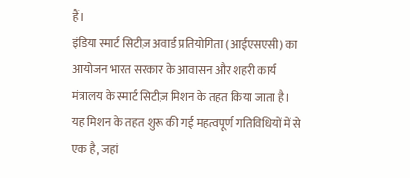हैं।
इंडिया स्मार्ट सिटीज़ अवार्ड प्रतियोगिता (आईएसएसी) का आयोजन भारत सरकार के आवासन और शहरी कार्य मंत्रालय के स्मार्ट सिटीज़ मिशन के तहत किया जाता है। यह मिशन के तहत शुरू की गई महत्वपूर्ण गतिविधियों में से एक है, जहां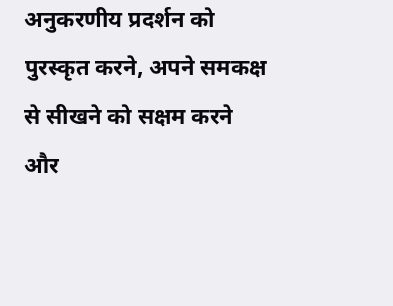अनुकरणीय प्रदर्शन को पुरस्कृत करने, अपने समकक्ष से सीखने को सक्षम करने और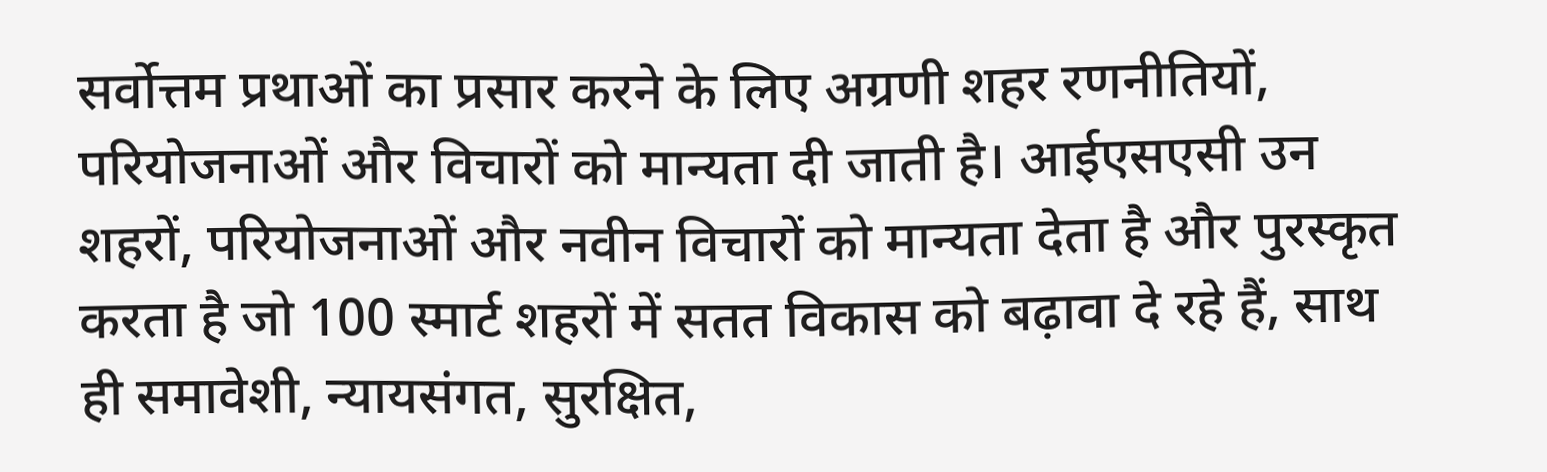सर्वोत्तम प्रथाओं का प्रसार करने के लिए अग्रणी शहर रणनीतियों, परियोजनाओं और विचारों को मान्यता दी जाती है। आईएसएसी उन शहरों, परियोजनाओं और नवीन विचारों को मान्यता देता है और पुरस्कृत करता है जो 100 स्मार्ट शहरों में सतत विकास को बढ़ावा दे रहे हैं, साथ ही समावेशी, न्यायसंगत, सुरक्षित,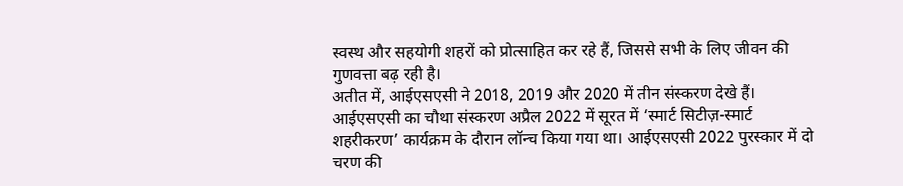स्वस्थ और सहयोगी शहरों को प्रोत्साहित कर रहे हैं, जिससे सभी के लिए जीवन की गुणवत्ता बढ़ रही है।
अतीत में, आईएसएसी ने 2018, 2019 और 2020 में तीन संस्करण देखे हैं। आईएसएसी का चौथा संस्करण अप्रैल 2022 में सूरत में ‘स्मार्ट सिटीज़-स्मार्ट शहरीकरण’ कार्यक्रम के दौरान लॉन्च किया गया था। आईएसएसी 2022 पुरस्कार में दो चरण की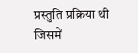प्रस्तुति प्रक्रिया थी जिसमें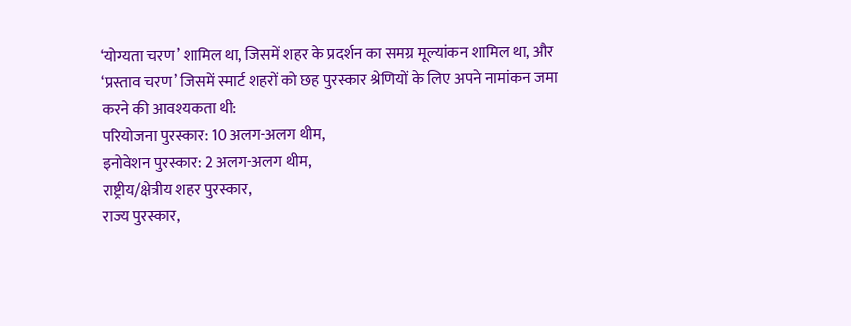‘योग्यता चरण’ शामिल था, जिसमें शहर के प्रदर्शन का समग्र मूल्यांकन शामिल था, और ‘प्रस्ताव चरण’ जिसमें स्मार्ट शहरों को छह पुरस्कार श्रेणियों के लिए अपने नामांकन जमा करने की आवश्यकता थी:
परियोजना पुरस्कार: 10 अलग-अलग थीम,
इनोवेशन पुरस्कार: 2 अलग-अलग थीम,
राष्ट्रीय/क्षेत्रीय शहर पुरस्कार,
राज्य पुरस्कार,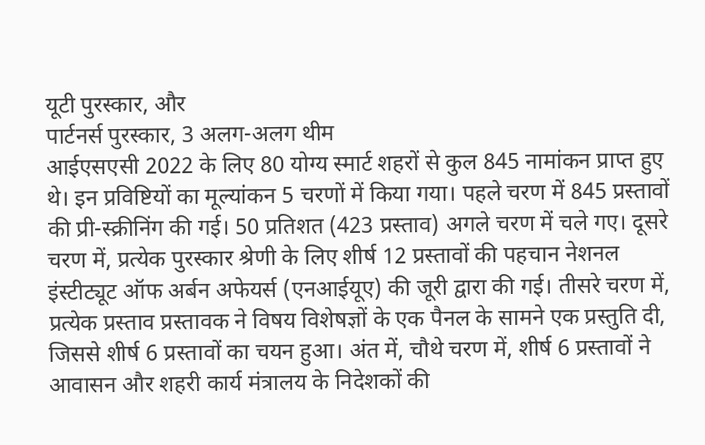यूटी पुरस्कार, और
पार्टनर्स पुरस्कार, 3 अलग-अलग थीम
आईएसएसी 2022 के लिए 80 योग्य स्मार्ट शहरों से कुल 845 नामांकन प्राप्त हुए थे। इन प्रविष्टियों का मूल्यांकन 5 चरणों में किया गया। पहले चरण में 845 प्रस्तावों की प्री-स्क्रीनिंग की गई। 50 प्रतिशत (423 प्रस्ताव) अगले चरण में चले गए। दूसरे चरण में, प्रत्येक पुरस्कार श्रेणी के लिए शीर्ष 12 प्रस्तावों की पहचान नेशनल इंस्टीट्यूट ऑफ अर्बन अफेयर्स (एनआईयूए) की जूरी द्वारा की गई। तीसरे चरण में, प्रत्येक प्रस्ताव प्रस्तावक ने विषय विशेषज्ञों के एक पैनल के सामने एक प्रस्तुति दी, जिससे शीर्ष 6 प्रस्तावों का चयन हुआ। अंत में, चौथे चरण में, शीर्ष 6 प्रस्तावों ने आवासन और शहरी कार्य मंत्रालय के निदेशकों की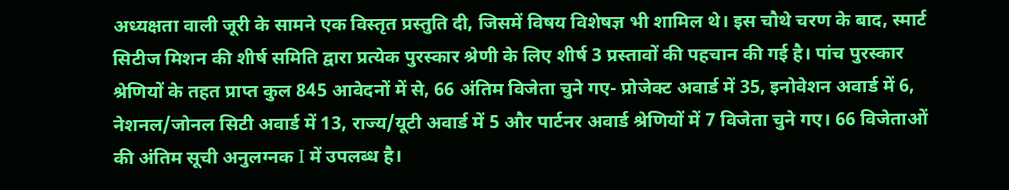अध्यक्षता वाली जूरी के सामने एक विस्तृत प्रस्तुति दी, जिसमें विषय विशेषज्ञ भी शामिल थे। इस चौथे चरण के बाद, स्मार्ट सिटीज मिशन की शीर्ष समिति द्वारा प्रत्येक पुरस्कार श्रेणी के लिए शीर्ष 3 प्रस्तावों की पहचान की गई है। पांच पुरस्कार श्रेणियों के तहत प्राप्त कुल 845 आवेदनों में से, 66 अंतिम विजेता चुने गए- प्रोजेक्ट अवार्ड में 35, इनोवेशन अवार्ड में 6, नेशनल/जोनल सिटी अवार्ड में 13, राज्य/यूटी अवार्ड में 5 और पार्टनर अवार्ड श्रेणियों में 7 विजेता चुने गए। 66 विजेताओं की अंतिम सूची अनुलग्नक I में उपलब्ध है।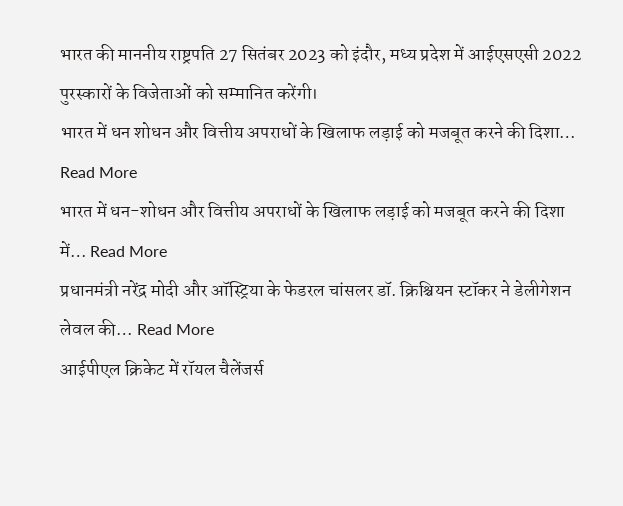भारत की माननीय राष्ट्रपति 27 सितंबर 2023 को इंदौर, मध्य प्रदेश में आईएसएसी 2022 पुरस्कारों के विजेताओं को सम्मानित करेंगी।
भारत में धन शोधन और वित्तीय अपराधों के खिलाफ लड़ाई को मजबूत करने की दिशा… Read More
भारत में धन-शोधन और वित्तीय अपराधों के खिलाफ लड़ाई को मजबूत करने की दिशा में… Read More
प्रधानमंत्री नरेंद्र मोदी और ऑस्ट्रिया के फेडरल चांसलर डॉ. क्रिश्चियन स्टॉकर ने डेलीगेशन लेवल की… Read More
आईपीएल क्रिकेट में रॉयल चैलेंजर्स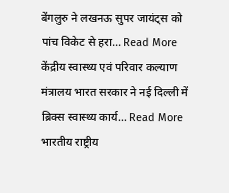बेंगलुरु ने लखनऊ सुपर जायंट्स को पांच विकेट से हरा… Read More
केंद्रीय स्वास्थ्य एवं परिवार कल्याण मंत्रालय भारत सरकार ने नई दिल्ली में ब्रिक्स स्वास्थ्य कार्य… Read More
भारतीय राष्ट्रीय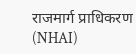राजमार्ग प्राधिकरण (NHAI)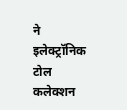ने इलेक्ट्रॉनिक टोल कलेक्शन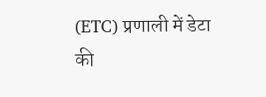(ETC) प्रणाली में डेटा की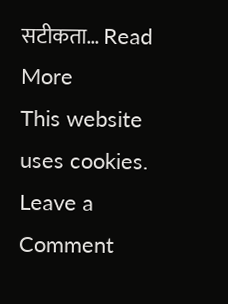सटीकता… Read More
This website uses cookies.
Leave a Comment